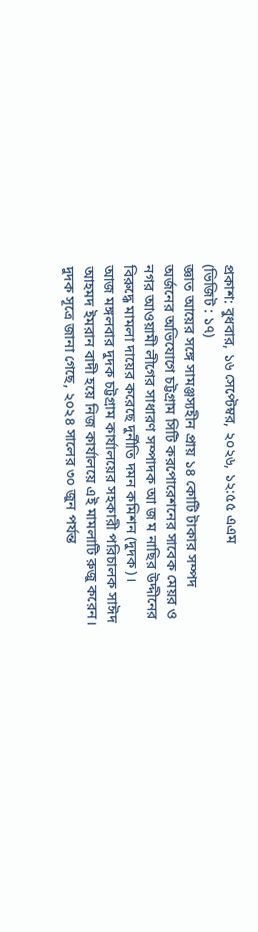প্রকাশ: বুধবার, ১৬ সেপ্টেম্বর, ২০২৬, ১২:৫৫ এএম
(ভিজিট : ১৭)
জ্ঞাত আয়ের সঙ্গে সামঞ্জস্যহীন প্রায় ১৪ কোটি টাকার সম্পদ অর্জনের অভিযোগে চট্টগ্রাম সিটি করপোরেশনের সাবেক মেয়র ও নগর আওয়ামী লীগের সাধারণ সম্পাদক আ জ ম নাছির উদ্দীনের বিরুদ্ধে মামলা দায়ের করেছে দুর্নীতি দমন কমিশন (দুদক)।
আজ মঙ্গলবার দুদক চট্টগ্রাম কার্যালয়ের সহকারী পরিচালক সাঈদ আহমদ ইমরান বাদী হয়ে নিজ কার্যালয়ে এই মামলাটি রুজু করেন।
দুদক সূত্রে জানা গেছে, ২০২৪ সালের ৩০ জুন পর্যন্ত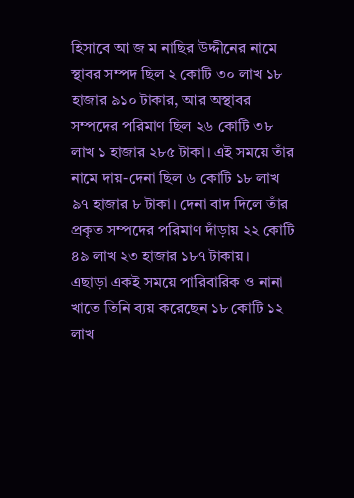হিসাবে আ জ ম নাছির উদ্দীনের নামে স্থাবর সম্পদ ছিল ২ কোটি ৩০ লাখ ১৮ হাজার ৯১০ টাকার, আর অস্থাবর সম্পদের পরিমাণ ছিল ২৬ কোটি ৩৮ লাখ ১ হাজার ২৮৫ টাকা। এই সময়ে তাঁর নামে দায়-দেনা ছিল ৬ কোটি ১৮ লাখ ৯৭ হাজার ৮ টাকা। দেনা বাদ দিলে তাঁর প্রকৃত সম্পদের পরিমাণ দাঁড়ায় ২২ কোটি ৪৯ লাখ ২৩ হাজার ১৮৭ টাকায়।
এছাড়া একই সময়ে পারিবারিক ও নানা খাতে তিনি ব্যয় করেছেন ১৮ কোটি ১২ লাখ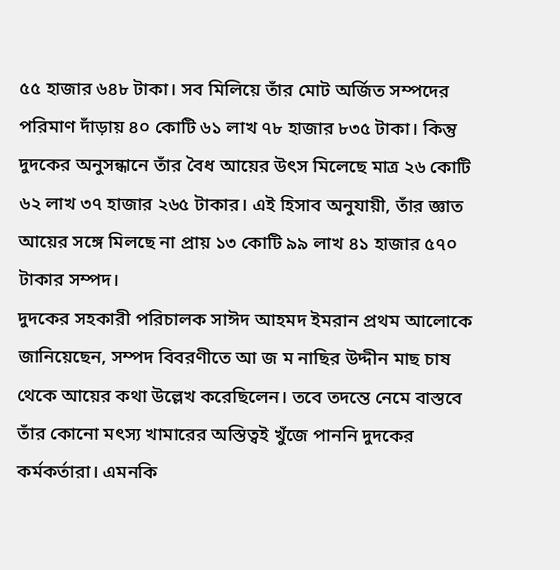৫৫ হাজার ৬৪৮ টাকা। সব মিলিয়ে তাঁর মোট অর্জিত সম্পদের পরিমাণ দাঁড়ায় ৪০ কোটি ৬১ লাখ ৭৮ হাজার ৮৩৫ টাকা। কিন্তু দুদকের অনুসন্ধানে তাঁর বৈধ আয়ের উৎস মিলেছে মাত্র ২৬ কোটি ৬২ লাখ ৩৭ হাজার ২৬৫ টাকার। এই হিসাব অনুযায়ী, তাঁর জ্ঞাত আয়ের সঙ্গে মিলছে না প্রায় ১৩ কোটি ৯৯ লাখ ৪১ হাজার ৫৭০ টাকার সম্পদ।
দুদকের সহকারী পরিচালক সাঈদ আহমদ ইমরান প্রথম আলোকে জানিয়েছেন, সম্পদ বিবরণীতে আ জ ম নাছির উদ্দীন মাছ চাষ থেকে আয়ের কথা উল্লেখ করেছিলেন। তবে তদন্তে নেমে বাস্তবে তাঁর কোনো মৎস্য খামারের অস্তিত্বই খুঁজে পাননি দুদকের কর্মকর্তারা। এমনকি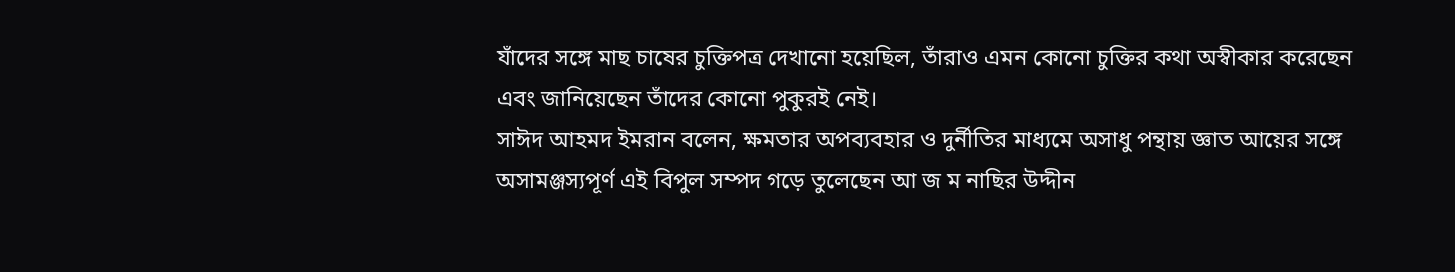যাঁদের সঙ্গে মাছ চাষের চুক্তিপত্র দেখানো হয়েছিল, তাঁরাও এমন কোনো চুক্তির কথা অস্বীকার করেছেন এবং জানিয়েছেন তাঁদের কোনো পুকুরই নেই।
সাঈদ আহমদ ইমরান বলেন, ক্ষমতার অপব্যবহার ও দুর্নীতির মাধ্যমে অসাধু পন্থায় জ্ঞাত আয়ের সঙ্গে অসামঞ্জস্যপূর্ণ এই বিপুল সম্পদ গড়ে তুলেছেন আ জ ম নাছির উদ্দীন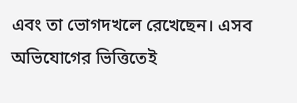এবং তা ভোগদখলে রেখেছেন। এসব অভিযোগের ভিত্তিতেই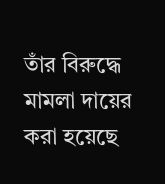তাঁর বিরুদ্ধে মামলা দায়ের করা হয়েছে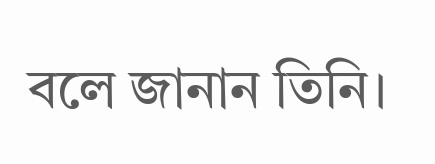বলে জানান তিনি।